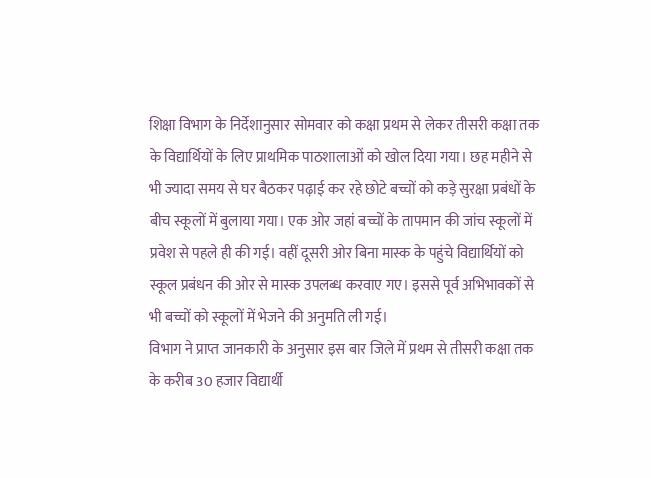शिक्षा विभाग के निर्देशानुसार सोमवार को कक्षा प्रथम से लेकर तीसरी कक्षा तक के विद्यार्थियों के लिए प्राथमिक पाठशालाओं को खोल दिया गया। छह महीने से भी ज्यादा समय से घर बैठकर पढ़ाई कर रहे छोटे बच्चों को कड़े सुरक्षा प्रबंधों के बीच स्कूलों में बुलाया गया। एक ओर जहां बच्चों के तापमान की जांच स्कूलों में प्रवेश से पहले ही की गई। वहीं दूसरी ओर बिना मास्क के पहुंचे विद्यार्थियों को स्कूल प्रबंधन की ओर से मास्क उपलब्ध करवाए गए। इससे पूर्व अभिभावकों से भी बच्चों को स्कूलों में भेजने की अनुमति ली गई।
विभाग ने प्राप्त जानकारी के अनुसार इस बार जिले में प्रथम से तीसरी कक्षा तक के करीब 30 हजार विद्यार्थी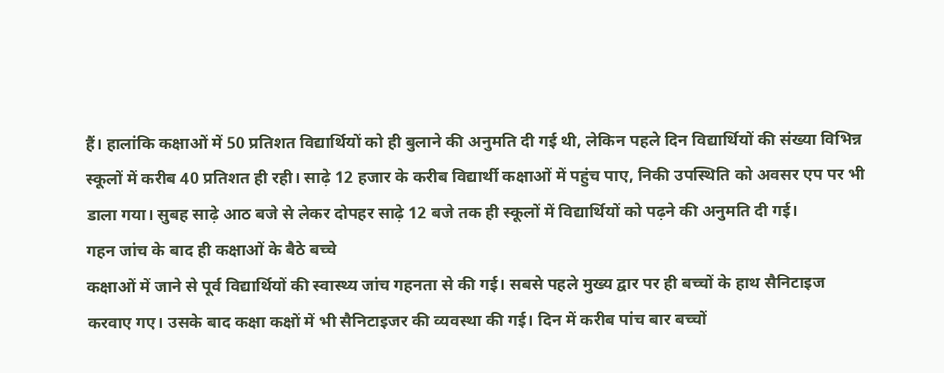हैं। हालांकि कक्षाओं में 50 प्रतिशत विद्यार्थियों को ही बुलाने की अनुमति दी गई थी, लेकिन पहले दिन विद्यार्थियों की संख्या विभिन्न स्कूलों में करीब 40 प्रतिशत ही रही। साढ़े 12 हजार के करीब विद्यार्थी कक्षाओं में पहुंच पाए, निकी उपस्थिति को अवसर एप पर भी डाला गया। सुबह साढ़े आठ बजे से लेकर दोपहर साढ़े 12 बजे तक ही स्कूलों में विद्यार्थियों को पढ़ने की अनुमति दी गई।
गहन जांच के बाद ही कक्षाओं के बैठे बच्चे
कक्षाओं में जाने से पूर्व विद्यार्थियों की स्वास्थ्य जांच गहनता से की गई। सबसे पहले मुख्य द्वार पर ही बच्चों के हाथ सैनिटाइज करवाए गए। उसके बाद कक्षा कक्षों में भी सैनिटाइजर की व्यवस्था की गई। दिन में करीब पांच बार बच्चों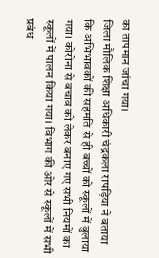का तापमान जांचा गया।
जिला मौलिक शिक्षा अधिकारी चंद्रकला रापड़िया ने बताया कि अभिभावकों की सहमति से ही बच्चों को स्कूलों में बुलाया गया। कोरोना से बचाव को लेकर बनाए गए सभी नियमों का स्कूलों में पालन किया गया। विभाग की ओर से स्कूलों में सभी प्रबंध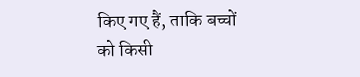किए गए हैं, ताकि बच्चों को किसी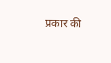प्रकार की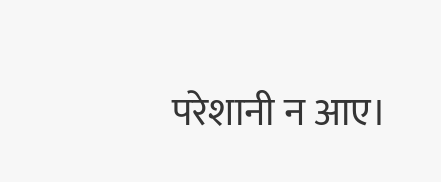परेशानी न आए।